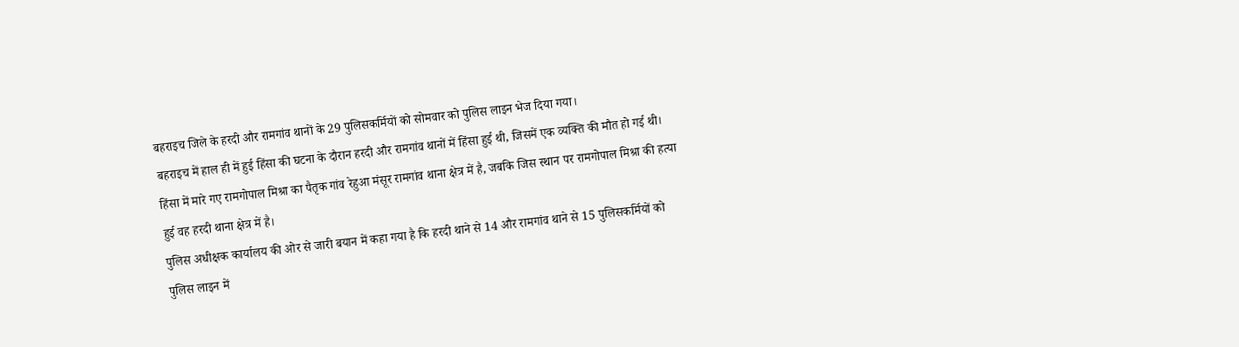बहराइच जिले के हरदी और रामगांव थानों के 29 पुलिसकर्मियों को सोमवार को पुलिस लाइन भेज दिया गया।
बहराइच में हाल ही में हुई हिंसा की घटना के दौरान हरदी और रामगांव थानों में हिंसा हुई थी, जिसमें एक व्यक्ति की मौत हो गई थी। हिंसा में मारे गए रामगोपाल मिश्रा का पैतृक गांव रेहुआ मंसूर रामगांव थाना क्षेत्र में है, जबकि जिस स्थान पर रामगोपाल मिश्रा की हत्या हुई वह हरदी थाना क्षेत्र में है।
पुलिस अधीक्षक कार्यालय की ओर से जारी बयान में कहा गया है कि हरदी थाने से 14 और रामगांव थाने से 15 पुलिसकर्मियों को पुलिस लाइन में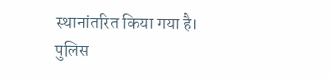स्थानांतरित किया गया है।
पुलिस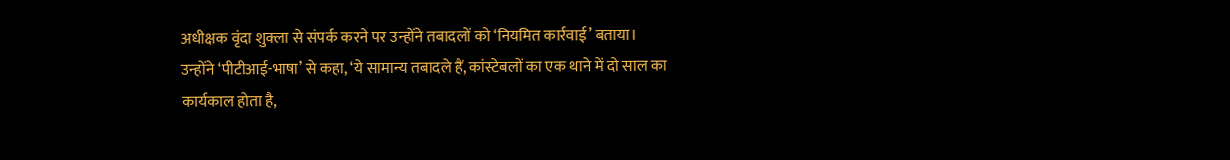अधीक्षक वृंदा शुक्ला से संपर्क करने पर उन्होंने तबादलों को ‘नियमित कार्रवाई’ बताया।
उन्होंने ‘पीटीआई-भाषा’ से कहा, ‘ये सामान्य तबादले हैं, कांस्टेबलों का एक थाने में दो साल का कार्यकाल होता है,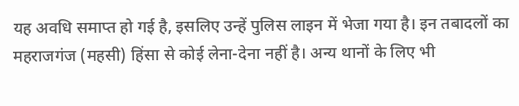यह अवधि समाप्त हो गई है, इसलिए उन्हें पुलिस लाइन में भेजा गया है। इन तबादलों का महराजगंज (महसी) हिंसा से कोई लेना-देना नहीं है। अन्य थानों के लिए भी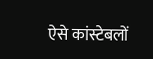ऐसे कांस्टेबलों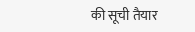की सूची तैयार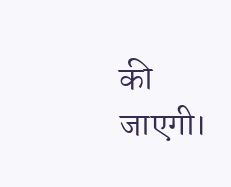की जाएगी।